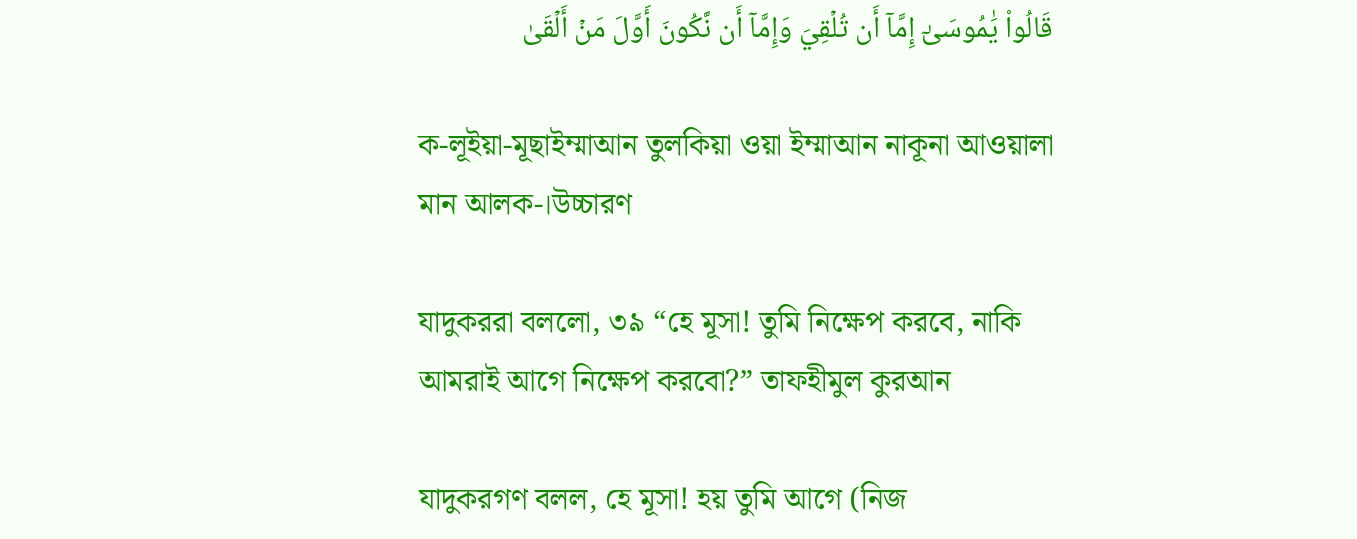قَالُواْ يَٰمُوسَىٰٓ إِمَّآ أَن تُلۡقِيَ وَإِمَّآ أَن نَّكُونَ أَوَّلَ مَنۡ أَلۡقَىٰ

ক-লূইয়া-মূছাইম্মাআন তুলকিয়া ওয়া ইম্মাআন নাকূনা আওয়ালা মান আলক-।উচ্চারণ

যাদুকররা বললো, ৩৯ “হে মূসা! তুমি নিক্ষেপ করবে, নাকি আমরাই আগে নিক্ষেপ করবো?” তাফহীমুল কুরআন

যাদুকরগণ বলল, হে মূসা! হয় তুমি আগে (নিজ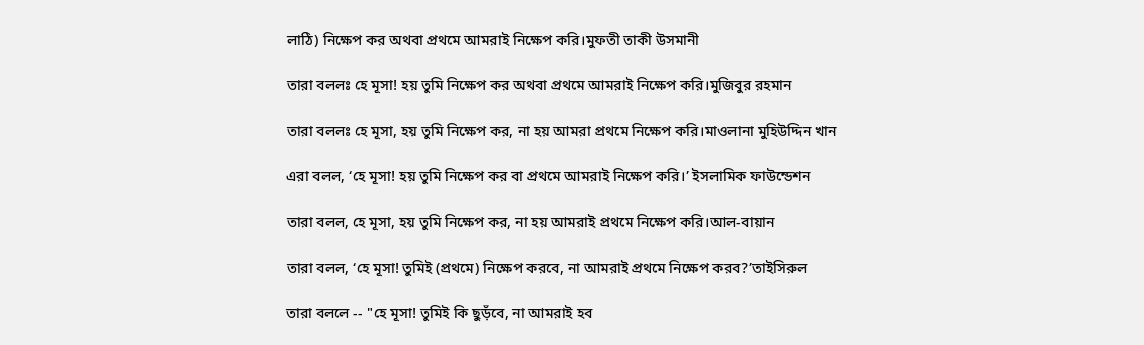লাঠি) নিক্ষেপ কর অথবা প্রথমে আমরাই নিক্ষেপ করি।মুফতী তাকী উসমানী

তারা বললঃ হে মূসা! হয় তুমি নিক্ষেপ কর অথবা প্রথমে আমরাই নিক্ষেপ করি।মুজিবুর রহমান

তারা বললঃ হে মূসা, হয় তুমি নিক্ষেপ কর, না হয় আমরা প্রথমে নিক্ষেপ করি।মাওলানা মুহিউদ্দিন খান

এরা বলল, ‘হে মূসা! হয় তুমি নিক্ষেপ কর বা প্রথমে আমরাই নিক্ষেপ করি।’ ইসলামিক ফাউন্ডেশন

তারা বলল, হে মূসা, হয় তুমি নিক্ষেপ কর, না হয় আমরাই প্রথমে নিক্ষেপ করি।আল-বায়ান

তারা বলল, ‘হে মূসা! তুমিই (প্রথমে) নিক্ষেপ করবে, না আমরাই প্রথমে নিক্ষেপ করব?’তাইসিরুল

তারা বললে -- "হে মূসা! তুমিই কি ছুড়ঁবে, না আমরাই হব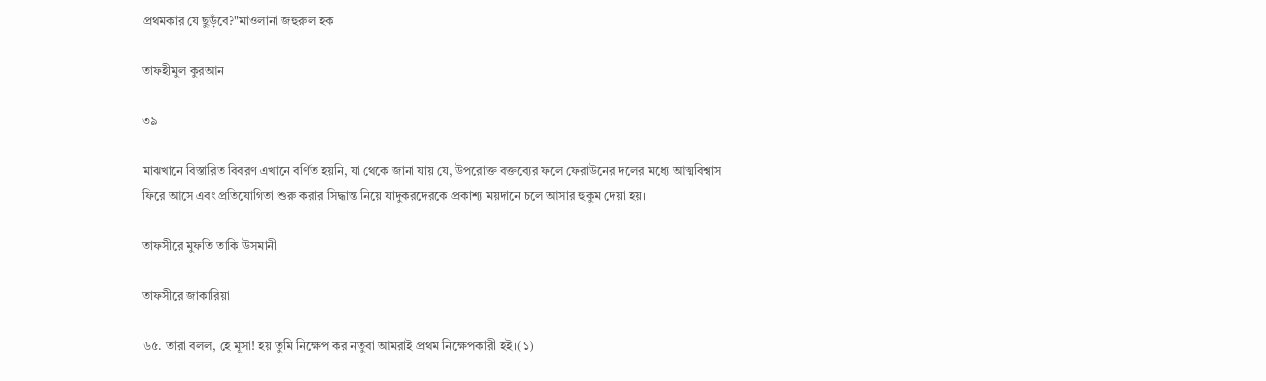প্রথমকার যে ছুড়ঁবে?"মাওলানা জহুরুল হক

তাফহীমুল কুরআন

৩৯

মাঝখানে বিস্তারিত বিবরণ এখানে বর্ণিত হয়নি, যা থেকে জানা যায় যে, উপরোক্ত বক্তব্যের ফলে ফেরাউনের দলের মধ্যে আত্মবিশ্বাস ফিরে আসে এবং প্রতিযোগিতা শুরু করার সিদ্ধান্ত নিয়ে যাদুকরদেরকে প্রকাশ্য ময়দানে চলে আসার হুকুম দেয়া হয়।

তাফসীরে মুফতি তাকি উসমানী

তাফসীরে জাকারিয়া

৬৫. তারা বলল, হে মূসা! হয় তুমি নিক্ষেপ কর নতুবা আমরাই প্রথম নিক্ষেপকারী হই।(১)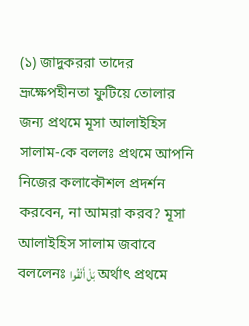(১) জাদুকররা তাদের ভ্ৰূক্ষেপহীনতা ফুটিয়ে তোলার জন্য প্রথমে মূসা আলাইহিস সালাম-কে বললঃ প্রথমে আপনি নিজের কলাকৌশল প্রদর্শন করবেন, না আমরা করব? মূসা আলাইহিস সালাম জবাবে বললেনঃ بَلْ أَلْقُوا অর্থাৎ প্রথমে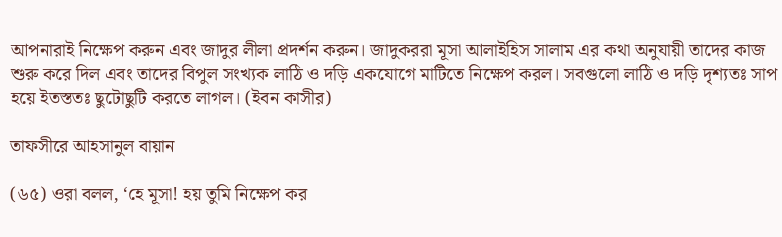আপনারাই নিক্ষেপ করুন এবং জাদুর লীলা প্রদর্শন করুন। জাদুকররা মূসা আলাইহিস সালাম এর কথা অনুযায়ী তাদের কাজ শুরু করে দিল এবং তাদের বিপুল সংখ্যক লাঠি ও দড়ি একযোগে মাটিতে নিক্ষেপ করল। সবগুলো লাঠি ও দড়ি দৃশ্যতঃ সাপ হয়ে ইতস্ততঃ ছুটোছুটি করতে লাগল। (ইবন কাসীর)

তাফসীরে আহসানুল বায়ান

(৬৫) ওরা বলল, ‘হে মূসা! হয় তুমি নিক্ষেপ কর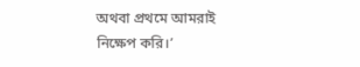অথবা প্রথমে আমরাই নিক্ষেপ করি।’